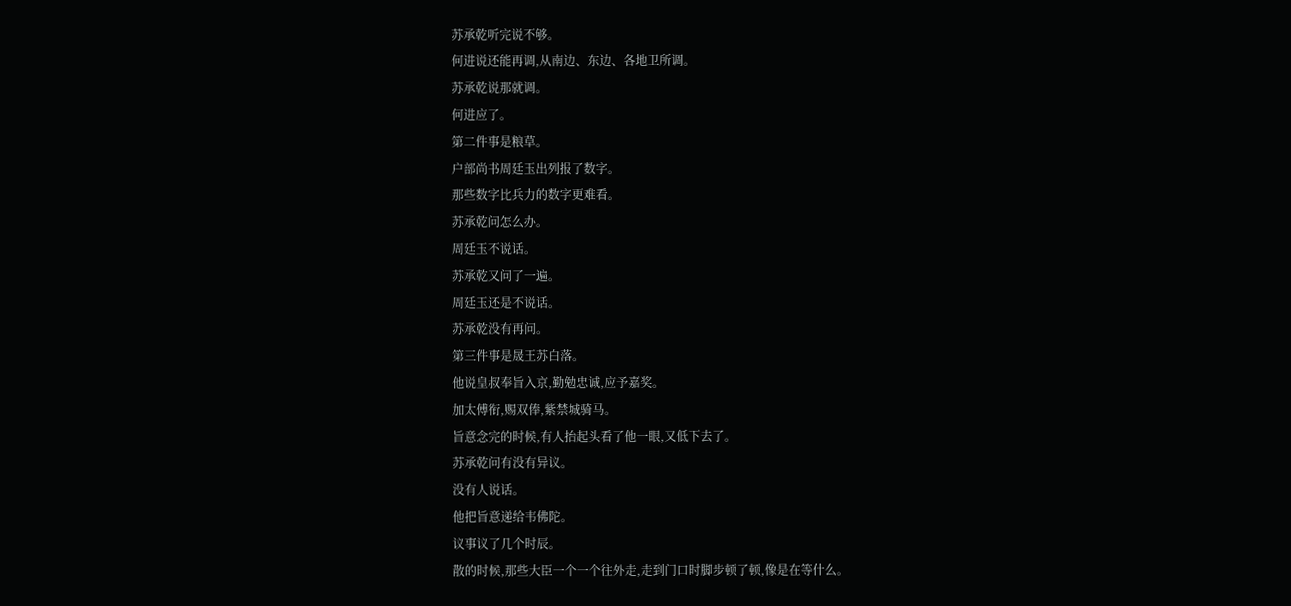苏承乾听完说不够。
何进说还能再调,从南边、东边、各地卫所调。
苏承乾说那就调。
何进应了。
第二件事是粮草。
户部尚书周廷玉出列报了数字。
那些数字比兵力的数字更难看。
苏承乾问怎么办。
周廷玉不说话。
苏承乾又问了一遍。
周廷玉还是不说话。
苏承乾没有再问。
第三件事是晟王苏白落。
他说皇叔奉旨入京,勤勉忠诚,应予嘉奖。
加太傅衔,赐双俸,紫禁城骑马。
旨意念完的时候,有人抬起头看了他一眼,又低下去了。
苏承乾问有没有异议。
没有人说话。
他把旨意递给韦佛陀。
议事议了几个时辰。
散的时候,那些大臣一个一个往外走,走到门口时脚步顿了顿,像是在等什么。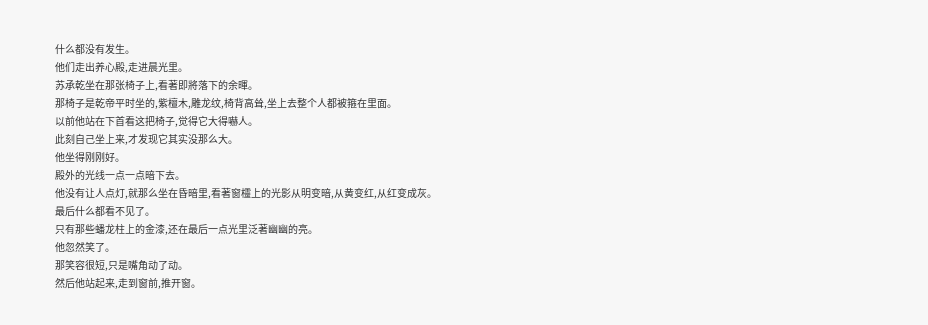什么都没有发生。
他们走出养心殿,走进晨光里。
苏承乾坐在那张椅子上,看著即將落下的余暉。
那椅子是乾帝平时坐的,紫檀木,雕龙纹,椅背高耸,坐上去整个人都被箍在里面。
以前他站在下首看这把椅子,觉得它大得嚇人。
此刻自己坐上来,才发现它其实没那么大。
他坐得刚刚好。
殿外的光线一点一点暗下去。
他没有让人点灯,就那么坐在昏暗里,看著窗欞上的光影从明变暗,从黄变红,从红变成灰。
最后什么都看不见了。
只有那些蟠龙柱上的金漆,还在最后一点光里泛著幽幽的亮。
他忽然笑了。
那笑容很短,只是嘴角动了动。
然后他站起来,走到窗前,推开窗。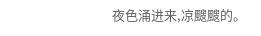夜色涌进来,凉颼颼的。